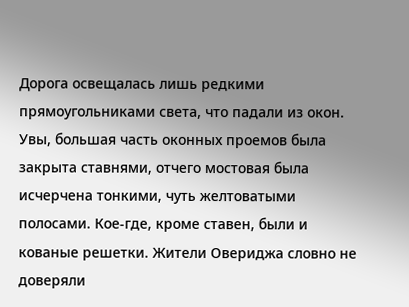Дорога освещалась лишь редкими прямоугольниками света, что падали из окон. Увы, большая часть оконных проемов была закрыта ставнями, отчего мостовая была исчерчена тонкими, чуть желтоватыми полосами. Кое-где, кроме ставен, были и кованые решетки. Жители Овериджа словно не доверяли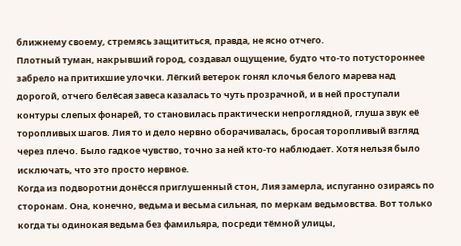ближнему своему, стремясь защититься, правда, не ясно отчего.
Плотный туман, накрывший город, создавал ощущение, будто что-то потустороннее забрело на притихшие улочки. Лёгкий ветерок гонял клочья белого марева над дорогой, отчего белёсая завеса казалась то чуть прозрачной, и в ней проступали контуры слепых фонарей, то становилась практически непроглядной, глуша звук её торопливых шагов. Лия то и дело нервно оборачивалась, бросая торопливый взгляд через плечо. Было гадкое чувство, точно за ней кто-то наблюдает. Хотя нельзя было исключать, что это просто нервное.
Когда из подворотни донёсся приглушенный стон, Лия замерла, испуганно озираясь по сторонам. Она, конечно, ведьма и весьма сильная, по меркам ведьмовства. Вот только когда ты одинокая ведьма без фамильяра, посреди тёмной улицы,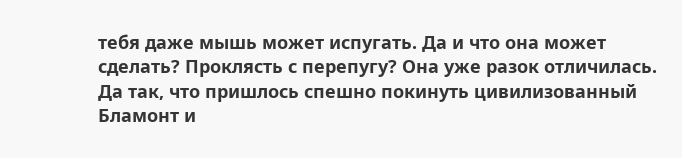тебя даже мышь может испугать. Да и что она может сделать? Проклясть с перепугу? Она уже разок отличилась. Да так, что пришлось спешно покинуть цивилизованный Бламонт и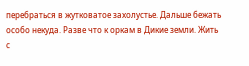перебраться в жутковатое захолустье. Дальше бежать особо некуда. Разве что к оркам в Дикие земли. Жить с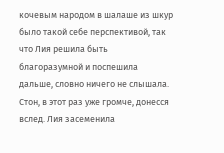кочевым народом в шалаше из шкур было такой себе перспективой, так что Лия решила быть благоразумной и поспешила дальше, словно ничего не слышала.
Стон, в этот раз уже громче, донесся вслед. Лия засеменила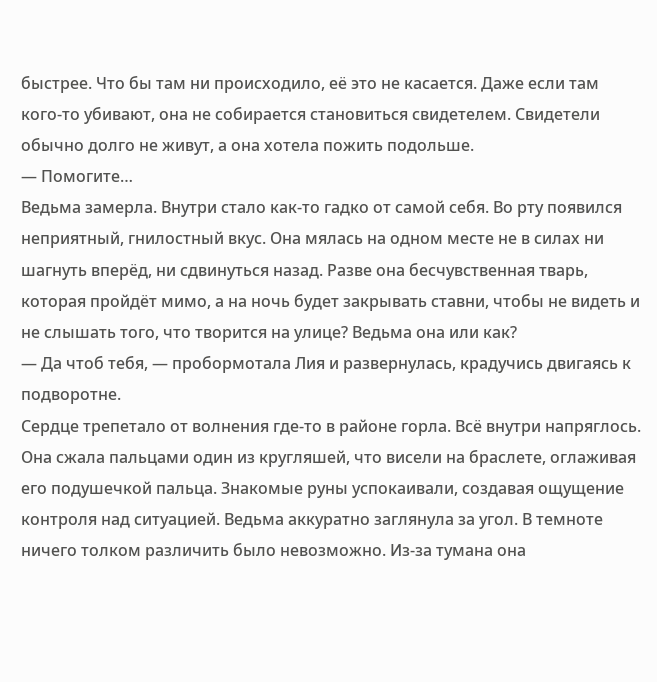быстрее. Что бы там ни происходило, её это не касается. Даже если там кого-то убивают, она не собирается становиться свидетелем. Свидетели обычно долго не живут, а она хотела пожить подольше.
— Помогите…
Ведьма замерла. Внутри стало как-то гадко от самой себя. Во рту появился неприятный, гнилостный вкус. Она мялась на одном месте не в силах ни шагнуть вперёд, ни сдвинуться назад. Разве она бесчувственная тварь, которая пройдёт мимо, а на ночь будет закрывать ставни, чтобы не видеть и не слышать того, что творится на улице? Ведьма она или как?
— Да чтоб тебя, — пробормотала Лия и развернулась, крадучись двигаясь к подворотне.
Сердце трепетало от волнения где-то в районе горла. Всё внутри напряглось. Она сжала пальцами один из кругляшей, что висели на браслете, оглаживая его подушечкой пальца. Знакомые руны успокаивали, создавая ощущение контроля над ситуацией. Ведьма аккуратно заглянула за угол. В темноте ничего толком различить было невозможно. Из-за тумана она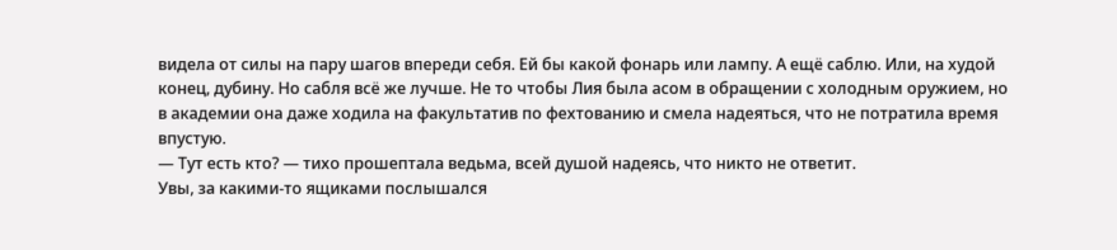видела от силы на пару шагов впереди себя. Ей бы какой фонарь или лампу. А ещё саблю. Или, на худой конец, дубину. Но сабля всё же лучше. Не то чтобы Лия была асом в обращении с холодным оружием, но в академии она даже ходила на факультатив по фехтованию и смела надеяться, что не потратила время впустую.
— Тут есть кто? — тихо прошептала ведьма, всей душой надеясь, что никто не ответит.
Увы, за какими-то ящиками послышался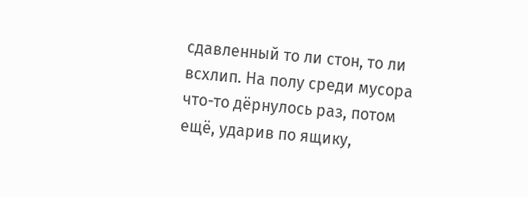сдавленный то ли стон, то ли всхлип. На полу среди мусора что-то дёрнулось раз, потом ещё, ударив по ящику,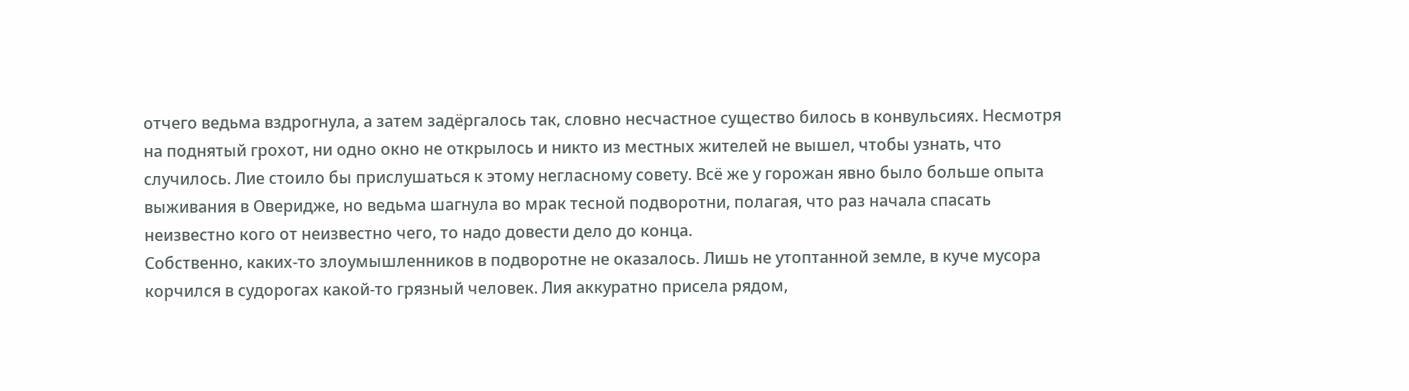отчего ведьма вздрогнула, а затем задёргалось так, словно несчастное существо билось в конвульсиях. Несмотря на поднятый грохот, ни одно окно не открылось и никто из местных жителей не вышел, чтобы узнать, что случилось. Лие стоило бы прислушаться к этому негласному совету. Всё же у горожан явно было больше опыта выживания в Оверидже, но ведьма шагнула во мрак тесной подворотни, полагая, что раз начала спасать неизвестно кого от неизвестно чего, то надо довести дело до конца.
Собственно, каких-то злоумышленников в подворотне не оказалось. Лишь не утоптанной земле, в куче мусора корчился в судорогах какой-то грязный человек. Лия аккуратно присела рядом,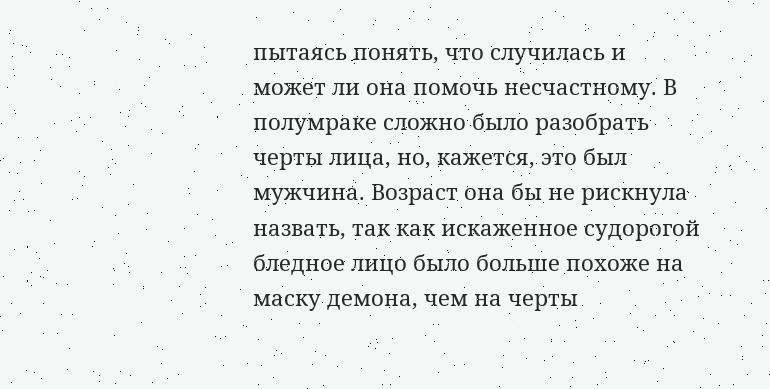пытаясь понять, что случилась и может ли она помочь несчастному. В полумраке сложно было разобрать черты лица, но, кажется, это был мужчина. Возраст она бы не рискнула назвать, так как искаженное судорогой бледное лицо было больше похоже на маску демона, чем на черты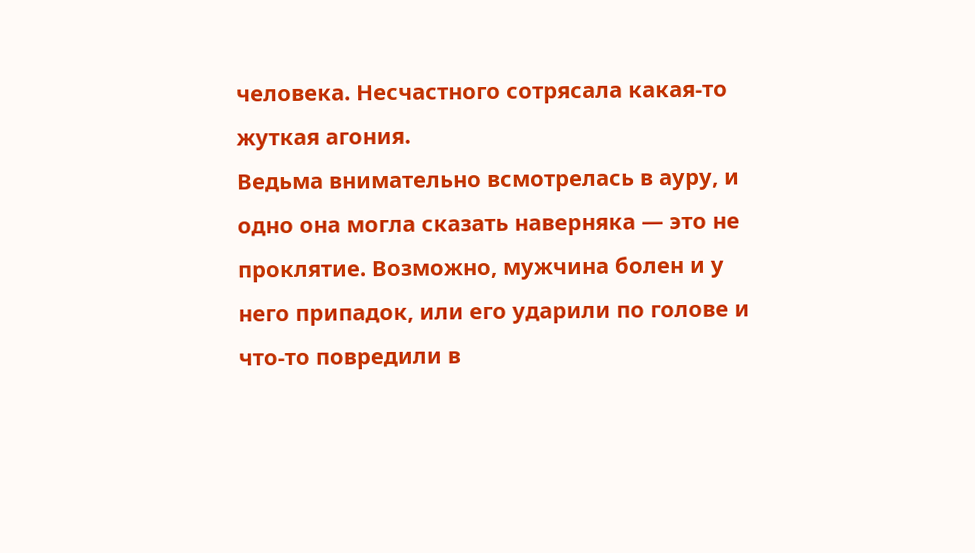человека. Несчастного сотрясала какая-то жуткая агония.
Ведьма внимательно всмотрелась в ауру, и одно она могла сказать наверняка — это не проклятие. Возможно, мужчина болен и у него припадок, или его ударили по голове и что-то повредили в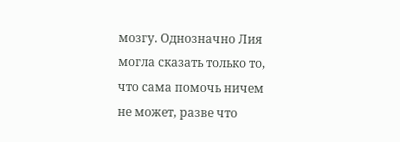мозгу. Однозначно Лия могла сказать только то, что сама помочь ничем не может, разве что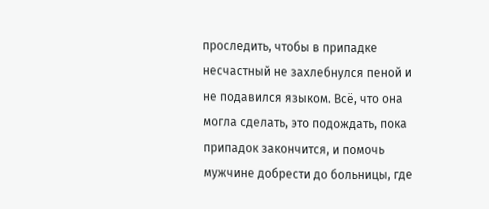проследить, чтобы в припадке несчастный не захлебнулся пеной и не подавился языком. Всё, что она могла сделать, это подождать, пока припадок закончится, и помочь мужчине добрести до больницы, где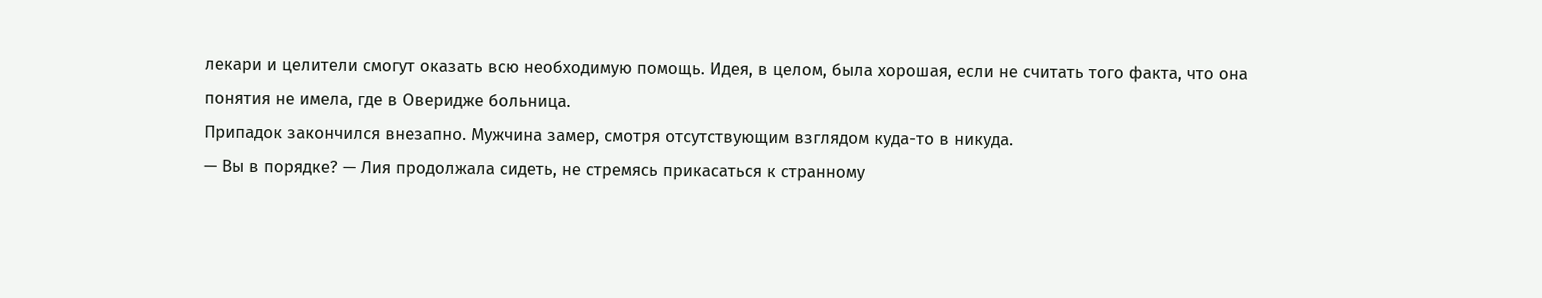лекари и целители смогут оказать всю необходимую помощь. Идея, в целом, была хорошая, если не считать того факта, что она понятия не имела, где в Оверидже больница.
Припадок закончился внезапно. Мужчина замер, смотря отсутствующим взглядом куда-то в никуда.
— Вы в порядке? — Лия продолжала сидеть, не стремясь прикасаться к странному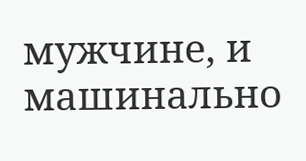мужчине, и машинально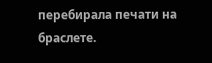перебирала печати на браслете.